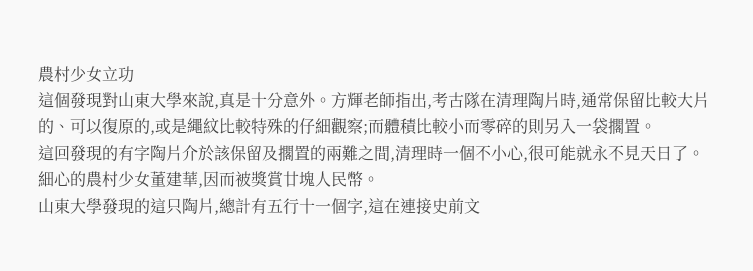農村少女立功
這個發現對山東大學來說,真是十分意外。方輝老師指出,考古隊在清理陶片時,通常保留比較大片的、可以復原的,或是繩紋比較特殊的仔細觀察;而體積比較小而零碎的則另入一袋擱置。
這回發現的有字陶片介於該保留及擱置的兩難之間,清理時一個不小心,很可能就永不見天日了。細心的農村少女董建華,因而被獎賞廿塊人民幣。
山東大學發現的這只陶片,總計有五行十一個字,這在連接史前文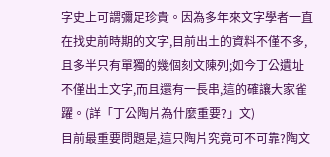字史上可謂彌足珍貴。因為多年來文字學者一直在找史前時期的文字,目前出土的資料不僅不多,且多半只有單獨的幾個刻文陳列;如今丁公遺址不僅出土文字,而且還有一長串,這的確讓大家雀躍。(詳「丁公陶片為什麼重要?」文)
目前最重要問題是,這只陶片究竟可不可靠?陶文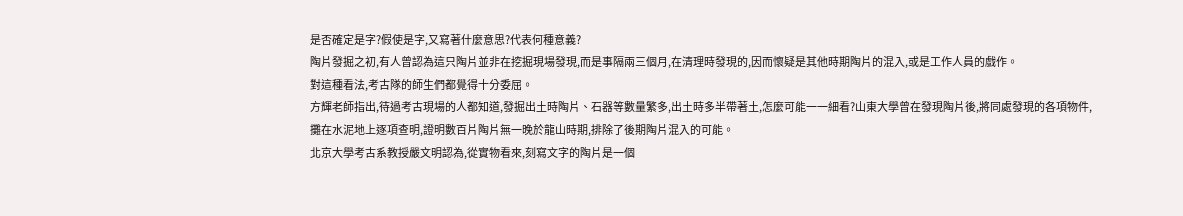是否確定是字?假使是字,又寫著什麼意思?代表何種意義?
陶片發掘之初,有人曾認為這只陶片並非在挖掘現場發現,而是事隔兩三個月,在清理時發現的,因而懷疑是其他時期陶片的混入,或是工作人員的戲作。
對這種看法,考古隊的師生們都覺得十分委屈。
方輝老師指出,待過考古現場的人都知道,發掘出土時陶片、石器等數量繁多,出土時多半帶著土,怎麼可能一一細看?山東大學曾在發現陶片後,將同處發現的各項物件,攤在水泥地上逐項查明,證明數百片陶片無一晚於龍山時期,排除了後期陶片混入的可能。
北京大學考古系教授嚴文明認為,從實物看來,刻寫文字的陶片是一個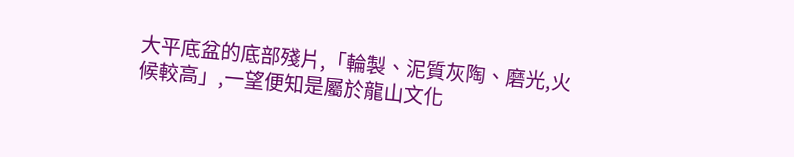大平底盆的底部殘片,「輪製、泥質灰陶、磨光,火候較高」,一望便知是屬於龍山文化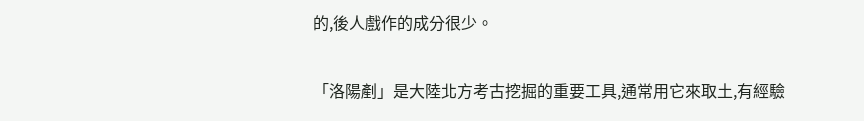的,後人戲作的成分很少。

「洛陽剷」是大陸北方考古挖掘的重要工具,通常用它來取土,有經驗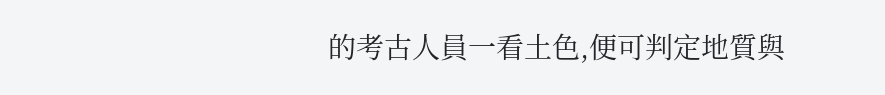的考古人員一看土色,便可判定地質與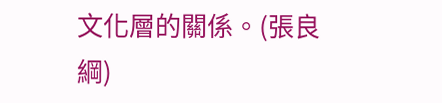文化層的關係。(張良綱)